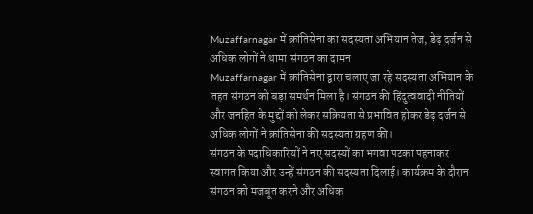Muzaffarnagar में क्रांतिसेना का सदस्यता अभियान तेज, डेढ़ दर्जन से अधिक लोगों ने थामा संगठन का दामन
Muzaffarnagar में क्रांतिसेना द्वारा चलाए जा रहे सदस्यता अभियान के तहत संगठन को बड़ा समर्थन मिला है। संगठन की हिंदुत्ववादी नीतियों और जनहित के मुद्दों को लेकर सक्रियता से प्रभावित होकर डेढ़ दर्जन से अधिक लोगों ने क्रांतिसेना की सदस्यता ग्रहण की।
संगठन के पदाधिकारियों ने नए सदस्यों का भगवा पटका पहनाकर स्वागत किया और उन्हें संगठन की सदस्यता दिलाई। कार्यक्रम के दौरान संगठन को मजबूत करने और अधिक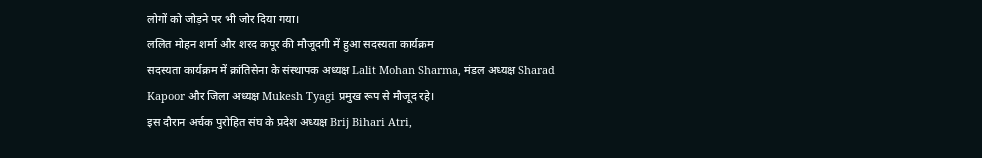लोगों को जोड़ने पर भी जोर दिया गया।
ललित मोहन शर्मा और शरद कपूर की मौजूदगी में हुआ सदस्यता कार्यक्रम
सदस्यता कार्यक्रम में क्रांतिसेना के संस्थापक अध्यक्ष Lalit Mohan Sharma, मंडल अध्यक्ष Sharad Kapoor और जिला अध्यक्ष Mukesh Tyagi प्रमुख रूप से मौजूद रहे।
इस दौरान अर्चक पुरोहित संघ के प्रदेश अध्यक्ष Brij Bihari Atri,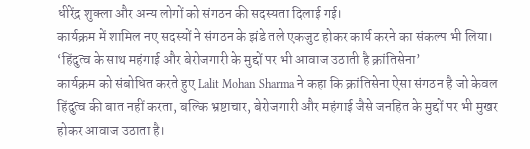धीरेंद्र शुक्ला और अन्य लोगों को संगठन की सदस्यता दिलाई गई।
कार्यक्रम में शामिल नए सदस्यों ने संगठन के झंडे तले एकजुट होकर कार्य करने का संकल्प भी लिया।
‘हिंदुत्व के साथ महंगाई और बेरोजगारी के मुद्दों पर भी आवाज उठाती है क्रांतिसेना’
कार्यक्रम को संबोधित करते हुए Lalit Mohan Sharma ने कहा कि क्रांतिसेना ऐसा संगठन है जो केवल हिंदुत्व की बात नहीं करता, बल्कि भ्रष्टाचार, बेरोजगारी और महंगाई जैसे जनहित के मुद्दों पर भी मुखर होकर आवाज उठाता है।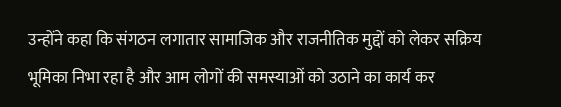उन्होंने कहा कि संगठन लगातार सामाजिक और राजनीतिक मुद्दों को लेकर सक्रिय भूमिका निभा रहा है और आम लोगों की समस्याओं को उठाने का कार्य कर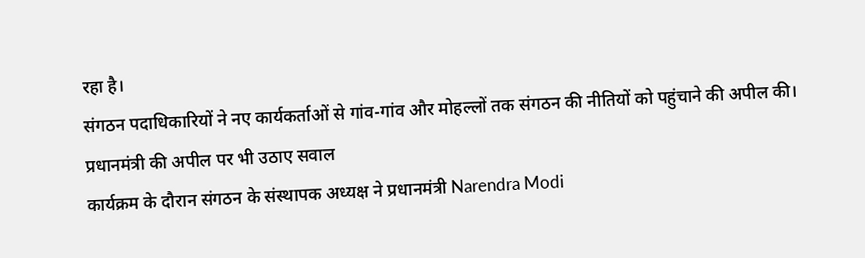रहा है।
संगठन पदाधिकारियों ने नए कार्यकर्ताओं से गांव-गांव और मोहल्लों तक संगठन की नीतियों को पहुंचाने की अपील की।
प्रधानमंत्री की अपील पर भी उठाए सवाल
कार्यक्रम के दौरान संगठन के संस्थापक अध्यक्ष ने प्रधानमंत्री Narendra Modi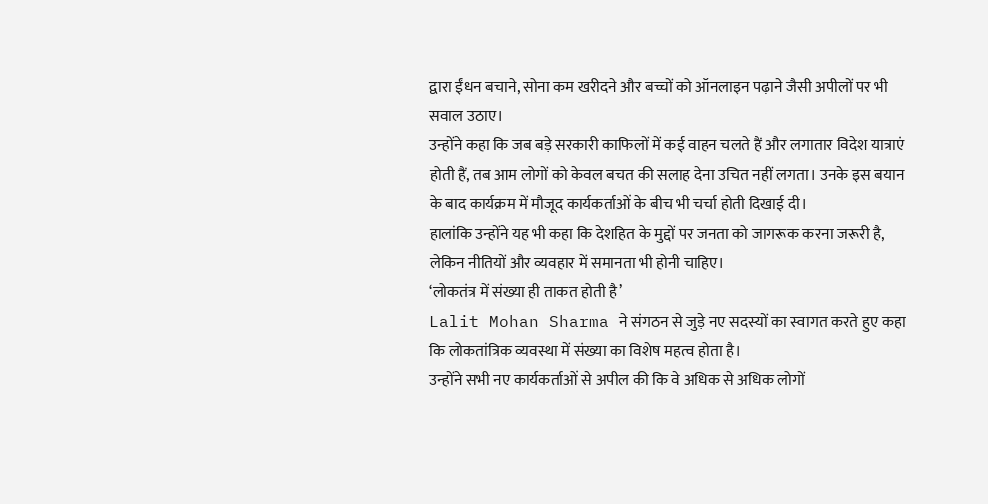द्वारा ईंधन बचाने, सोना कम खरीदने और बच्चों को ऑनलाइन पढ़ाने जैसी अपीलों पर भी सवाल उठाए।
उन्होंने कहा कि जब बड़े सरकारी काफिलों में कई वाहन चलते हैं और लगातार विदेश यात्राएं होती हैं, तब आम लोगों को केवल बचत की सलाह देना उचित नहीं लगता। उनके इस बयान के बाद कार्यक्रम में मौजूद कार्यकर्ताओं के बीच भी चर्चा होती दिखाई दी।
हालांकि उन्होंने यह भी कहा कि देशहित के मुद्दों पर जनता को जागरूक करना जरूरी है, लेकिन नीतियों और व्यवहार में समानता भी होनी चाहिए।
‘लोकतंत्र में संख्या ही ताकत होती है’
Lalit Mohan Sharma ने संगठन से जुड़े नए सदस्यों का स्वागत करते हुए कहा कि लोकतांत्रिक व्यवस्था में संख्या का विशेष महत्व होता है।
उन्होंने सभी नए कार्यकर्ताओं से अपील की कि वे अधिक से अधिक लोगों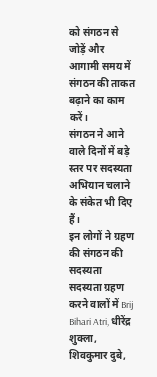को संगठन से जोड़ें और आगामी समय में संगठन की ताकत बढ़ाने का काम करें।
संगठन ने आने वाले दिनों में बड़े स्तर पर सदस्यता अभियान चलाने के संकेत भी दिए हैं।
इन लोगों ने ग्रहण की संगठन की सदस्यता
सदस्यता ग्रहण करने वालों में Brij Bihari Atri, धीरेंद्र शुक्ला, शिवकुमार दुबे,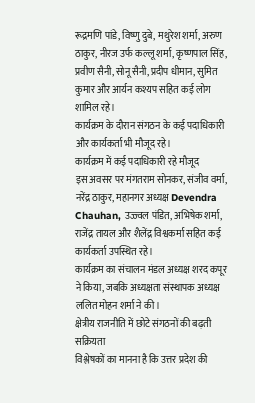रूद्रमणि पांडे, विष्णु दुबे, मथुरेश शर्मा, अरुण ठाकुर, नीरज उर्फ कल्लू शर्मा, कृष्णपाल सिंह, प्रवीण सैनी, सोनू सैनी, प्रदीप धीमान, सुमित कुमार और आर्यन कश्यप सहित कई लोग शामिल रहे।
कार्यक्रम के दौरान संगठन के कई पदाधिकारी और कार्यकर्ता भी मौजूद रहे।
कार्यक्रम में कई पदाधिकारी रहे मौजूद
इस अवसर पर मंगतराम सोनकर, संजीव वर्मा, नरेंद्र ठाकुर, महानगर अध्यक्ष Devendra Chauhan, उज्ज्वल पंडित, अभिषेक शर्मा, राजेंद्र तायल और शैलेंद्र विश्वकर्मा सहित कई कार्यकर्ता उपस्थित रहे।
कार्यक्रम का संचालन मंडल अध्यक्ष शरद कपूर ने किया, जबकि अध्यक्षता संस्थापक अध्यक्ष ललित मोहन शर्मा ने की।
क्षेत्रीय राजनीति में छोटे संगठनों की बढ़ती सक्रियता
विश्लेषकों का मानना है कि उत्तर प्रदेश की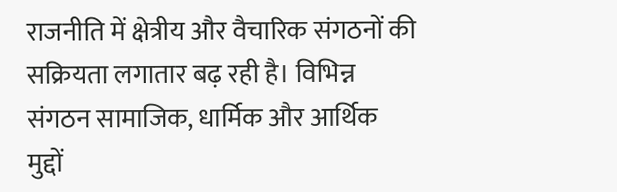राजनीति में क्षेत्रीय और वैचारिक संगठनों की सक्रियता लगातार बढ़ रही है। विभिन्न संगठन सामाजिक, धार्मिक और आर्थिक मुद्दों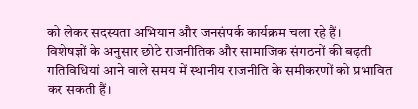को लेकर सदस्यता अभियान और जनसंपर्क कार्यक्रम चला रहे हैं।
विशेषज्ञों के अनुसार छोटे राजनीतिक और सामाजिक संगठनों की बढ़ती गतिविधियां आने वाले समय में स्थानीय राजनीति के समीकरणों को प्रभावित कर सकती हैं।